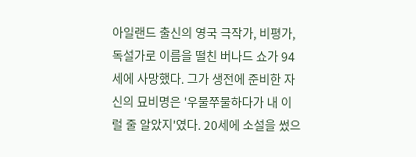아일랜드 출신의 영국 극작가, 비평가, 독설가로 이름을 떨친 버나드 쇼가 94세에 사망했다. 그가 생전에 준비한 자신의 묘비명은 '우물쭈물하다가 내 이럴 줄 알았지'였다. 20세에 소설을 썼으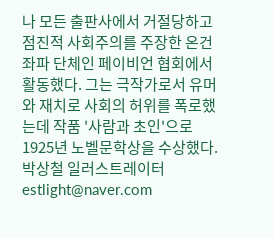나 모든 출판사에서 거절당하고 점진적 사회주의를 주장한 온건 좌파 단체인 페이비언 협회에서 활동했다. 그는 극작가로서 유머와 재치로 사회의 허위를 폭로했는데 작품 '사람과 초인'으로 1925년 노벨문학상을 수상했다.
박상철 일러스트레이터 estlight@naver.com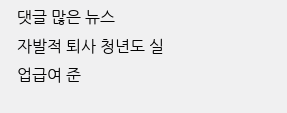댓글 많은 뉴스
자발적 퇴사 청년도 실업급여 준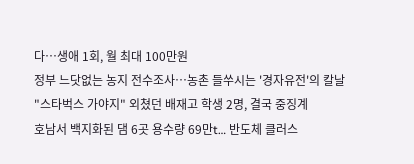다…생애 1회, 월 최대 100만원
정부 느닷없는 농지 전수조사…농촌 들쑤시는 '경자유전'의 칼날
"스타벅스 가야지" 외쳤던 배재고 학생 2명, 결국 중징계
호남서 백지화된 댐 6곳 용수량 69만t… 반도체 클러스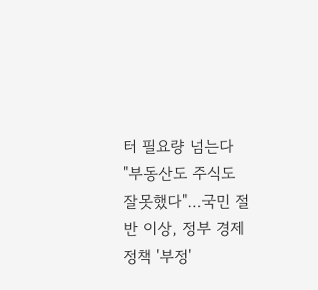터 필요량 넘는다
"부동산도 주식도 잘못했다"…국민 절반 이상, 정부 경제정책 '부정'